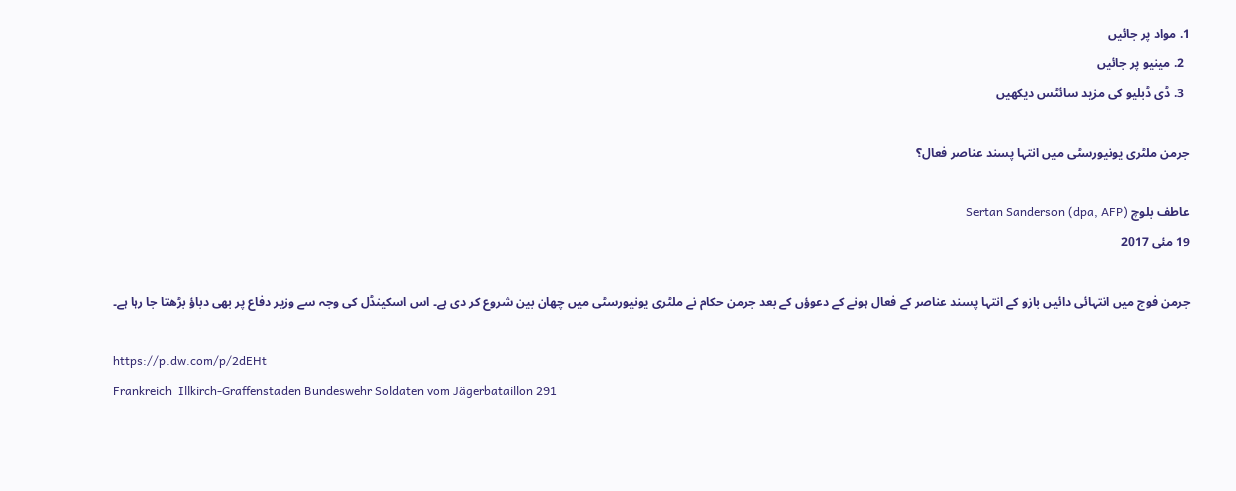1. مواد پر جائیں
  2. مینیو پر جائیں
  3. ڈی ڈبلیو کی مزید سائٹس دیکھیں

جرمن ملٹری یونیورسٹی میں انتہا پسند عناصر فعال؟

عاطف بلوچ Sertan Sanderson (dpa, AFP)
19 مئی 2017

جرمن فوج میں انتہائی دائیں بازو کے انتہا پسند عناصر کے فعال ہونے کے دعوؤں کے بعد جرمن حکام نے ملٹری یونیورسٹی میں چھان بین شروع کر دی ہے۔ اس اسکینڈل کی وجہ سے وزیر دفاع پر بھی دباؤ بڑھتا جا رہا ہے۔

https://p.dw.com/p/2dEHt
Frankreich  Illkirch-Graffenstaden Bundeswehr Soldaten vom Jägerbataillon 291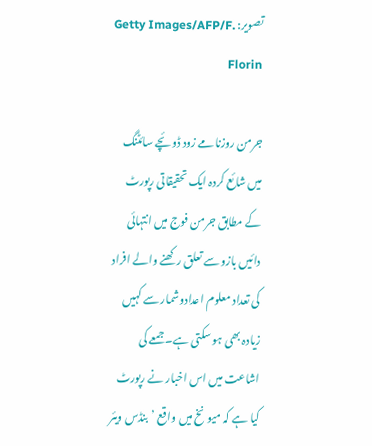تصویر: Getty Images/AFP/F. Florin

جرمن روزنامے زود ڈوئچے سائٹنگ میں شائع کردہ ایک تحقیقاتی رپورٹ کے مطابق جرمن فوج میں انتہائی دائیں بازو سے تعلق رکھنے والے افراد کی تعداد معلوم اعدادوشمار سے کہیں زیادہ بھی ہو سکتی ہے۔ جمعے کی اشاعت میں اس اخبار نے رپورٹ کیا ہے کہ میونخ میں واقع ’بنڈس ویئر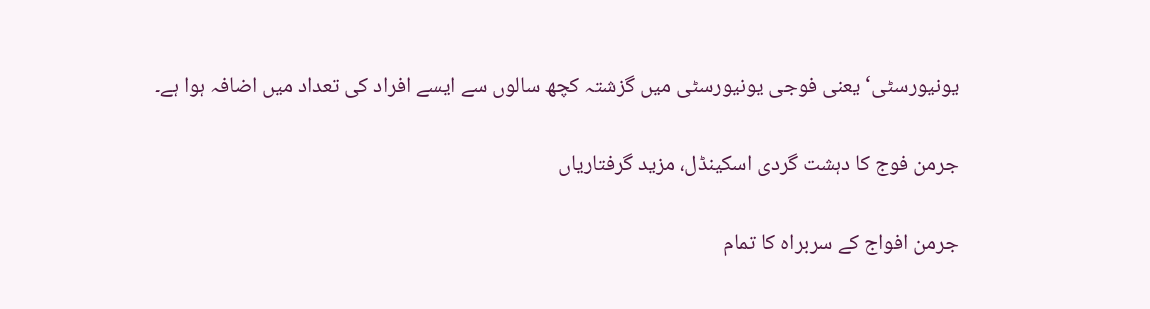یونیورسٹی‘ یعنی فوجی یونیورسٹی میں گزشتہ کچھ سالوں سے ایسے افراد کی تعداد میں اضافہ ہوا ہے۔

جرمن فوج کا دہشت گردی اسکینڈل، مزید گرفتاریاں

جرمن افواج کے سربراہ کا تمام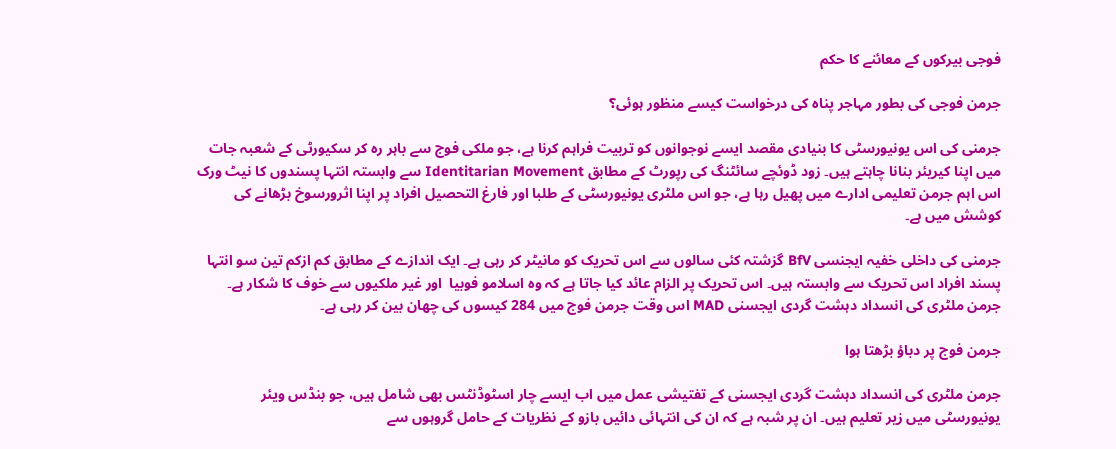فوجی بیرکوں کے معائنے کا حکم

جرمن فوجی کی بطور مہاجر پناہ کی درخواست کیسے منظور ہوئی؟

جرمنی کی اس یونیورسٹی کا بنیادی مقصد ایسے نوجوانوں کو تربیت فراہم کرنا ہے، جو ملکی فوج سے باہر رہ کر سکیورٹی کے شعبہ جات میں اپنا کیریئر بنانا چاہتے ہیں۔ زود ڈوئچے سائٹنگ کی رپورٹ کے مطابق Identitarian Movement سے وابستہ انتہا پسندوں کا نیٹ ورک اس اہم جرمن تعلیمی ادارے میں پھیل رہا ہے، جو اس ملٹری یونیورسٹی کے طلبا اور فارغ التحصیل افراد پر اپنا اثرورسوخ بڑھانے کی کوشش میں ہے۔

جرمنی کی داخلی خفیہ ایجنسی BfV گزشتہ کئی سالوں سے اس تحریک کو مانیٹر کر رہی ہے۔ ایک اندازے کے مطابق کم ازکم تین سو انتہا پسند افراد اس تحریک سے وابستہ ہیں۔ اس تحریک پر الزام عائد کیا جاتا ہے کہ وہ اسلامو فوبیا  اور غیر ملکیوں سے خوف کا شکار ہے۔ جرمن ملٹری کی انسداد دہشت گردی ایجسنی MAD اس وقت جرمن فوج میں 284 کیسوں کی چھان بین کر رہی ہے۔

جرمن فوج پر دباؤ بڑھتا ہوا

جرمن ملٹری کی انسداد دہشت گردی ایجسنی کے تفتیشی عمل میں اب ایسے چار اسٹوڈنٹس بھی شامل ہیں، جو بنڈس ویئر یونیورسٹی میں زیر تعلیم ہیں۔ ان پر شبہ ہے کہ ان کی انتہائی دائیں بازو کے نظریات کے حامل گروہوں سے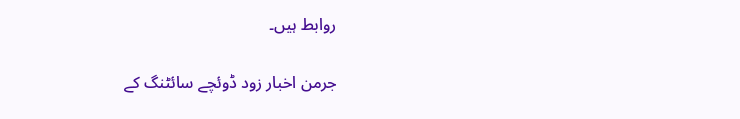روابط ہیں۔

جرمن اخبار زود ڈوئچے سائٹنگ کے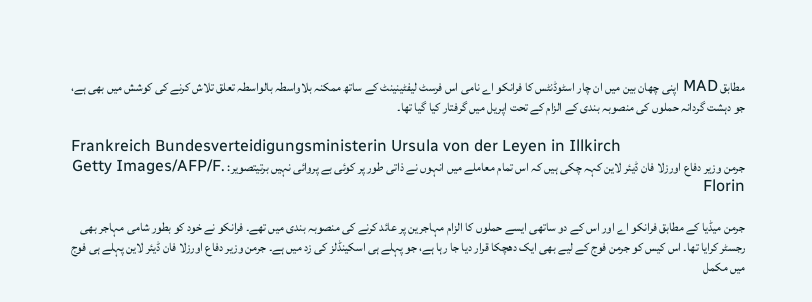مطابق MAD اپنی چھان بین میں ان چار اسٹوڈنٹس کا فرانکو اے نامی اس فرسٹ لیفٹینینٹ کے ساتھ ممکنہ بلاواسطہ بالواسطہ تعلق تلاش کرنے کی کوشش میں بھی ہے، جو دہشت گردانہ حملوں کی منصوبہ بندی کے الزام کے تحت اپریل میں گرفتار کیا گیا تھا۔

Frankreich Bundesverteidigungsministerin Ursula von der Leyen in Illkirch
جرمن وزیر دفاع اورزلا فان ڈیئر لاین کہہ چکی ہیں کہ اس تمام معاملے میں انہوں نے ذاتی طور پر کوئی بے پروائی نہیں برتیتصویر: Getty Images/AFP/F. Florin

جرمن میڈیا کے مطابق فرانکو اے اور اس کے دو ساتھی ایسے حملوں کا الزام مہاجرین پر عائد کرنے کی منصوبہ بندی میں تھے۔ فرانکو نے خود کو بطور شامی مہاجر بھی رجسٹر کرایا تھا۔ اس کیس کو جرمن فوج کے لیے بھی ایک دھچکا قرار دیا جا رہا ہے، جو پہلے ہی اسکینڈلز کی زد میں ہے۔ جرمن وزیر دفاع اورزلا فان ڈیئر لاین پہلے ہی فوج میں مکمل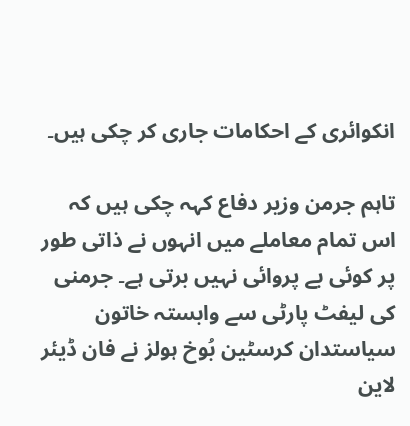انکوائری کے احکامات جاری کر چکی ہیں۔

تاہم جرمن وزیر دفاع کہہ چکی ہیں کہ اس تمام معاملے میں انہوں نے ذاتی طور پر کوئی بے پروائی نہیں برتی ہے۔ جرمنی کی لیفٹ پارٹی سے وابستہ خاتون سیاستدان کرسٹین بُوخ ہولز نے فان ڈیئر لاین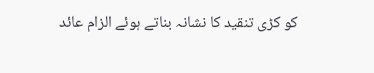کو کڑی تنقید کا نشانہ بناتے ہوئے الزام عائد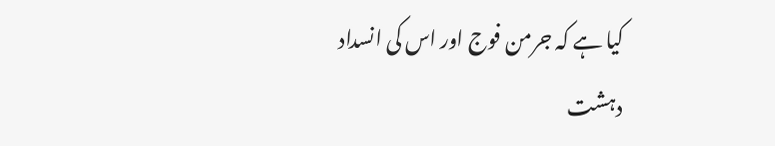کیا ہے کہ جرمن فوج اور اس کی انسداد دہشت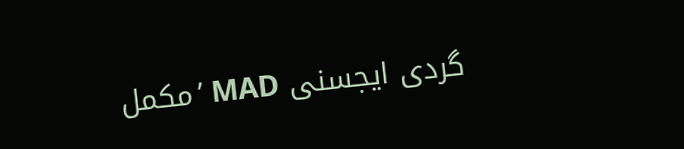گردی ایجسنی MAD ’مکمل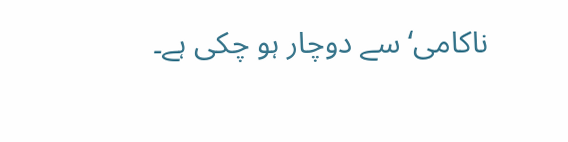ناکامی‘ سے دوچار ہو چکی ہے۔